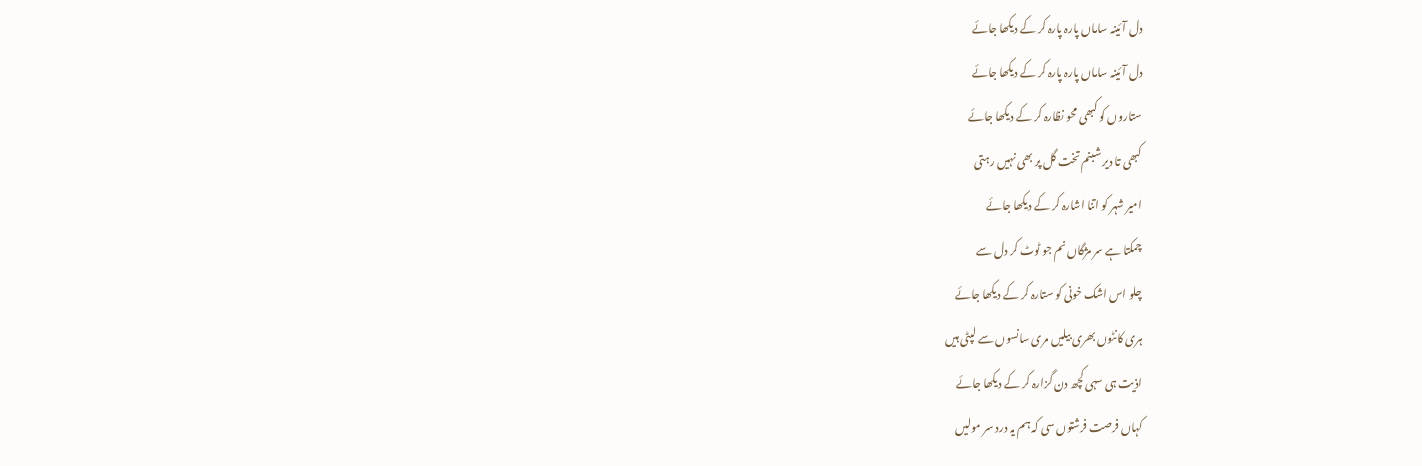دل آئینہ ساماں پارہ پارہ کر کے دیکھا جائے
دل آئینہ ساماں پارہ پارہ کر کے دیکھا جائے
ستاروں کو کبھی محو نظارہ کر کے دیکھا جائے
کبھی تا دیر شبنم تخت گل پر بھی نہیں رہتی
امیر شہر کو اتنا اشارہ کر کے دیکھا جائے
چمکتا ہے سر مژگاں نم جو ٹوٹ کر دل سے
چلو اس اشک خونی کو ستارہ کر کے دیکھا جائے
ہری کانٹوں بھری بیلیں مری سانسوں سے لپٹی ہیں
اذیت ہی سہی کچھ دن گزارہ کر کے دیکھا جائے
کہاں فرصت فرشتوں سی کہ ہم یہ درد سر مولیں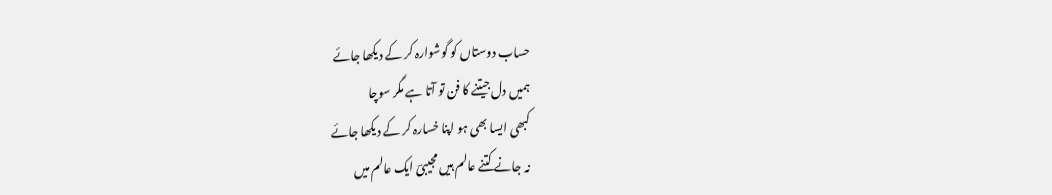حساب دوستاں کو گوشوارہ کر کے دیکھا جائے
ہمیں دل جیتنے کا فن تو آتا ہے مگر سوچا
کبھی ایسا بھی ہو اپنا خسارہ کر کے دیکھا جائے
نہ جانے کتنے عالم ہیں مجیبیؔ ایک عالم میں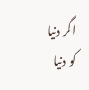اگر دنیا کو دنیا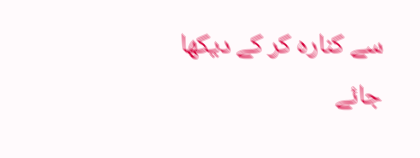سے کنارہ کر کے دیکھا جائے